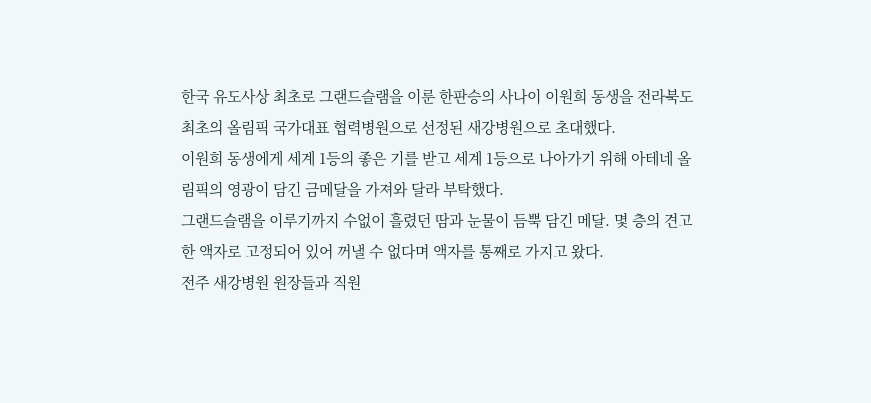한국 유도사상 최초로 그랜드슬램을 이룬 한판승의 사나이 이원희 동생을 전라북도 최초의 올림픽 국가대표 협력병원으로 선정된 새강병원으로 초대했다.
이원희 동생에게 세계 1등의 좋은 기를 받고 세계 1등으로 나아가기 위해 아테네 올림픽의 영광이 담긴 금메달을 가져와 달라 부탁했다.
그랜드슬램을 이루기까지 수없이 흘렸던 땀과 눈물이 듬뿍 담긴 메달. 몇 층의 견고한 액자로 고정되어 있어 꺼낼 수 없다며 액자를 통째로 가지고 왔다.
전주 새강병원 원장들과 직원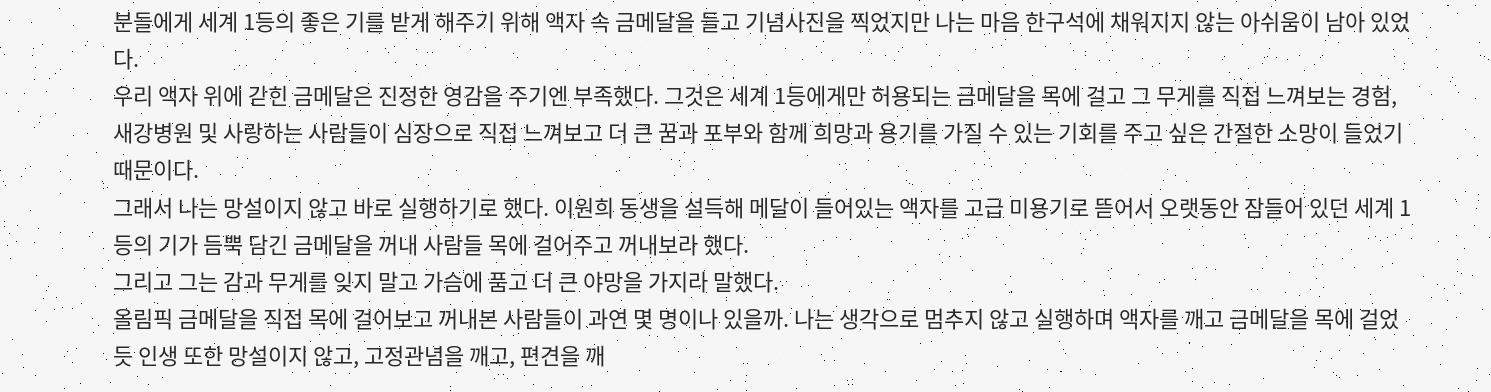분들에게 세계 1등의 좋은 기를 받게 해주기 위해 액자 속 금메달을 들고 기념사진을 찍었지만 나는 마음 한구석에 채워지지 않는 아쉬움이 남아 있었다.
우리 액자 위에 갇힌 금메달은 진정한 영감을 주기엔 부족했다. 그것은 세계 1등에게만 허용되는 금메달을 목에 걸고 그 무게를 직접 느껴보는 경험, 새강병원 및 사랑하는 사람들이 심장으로 직접 느껴보고 더 큰 꿈과 포부와 함께 희망과 용기를 가질 수 있는 기회를 주고 싶은 간절한 소망이 들었기 때문이다.
그래서 나는 망설이지 않고 바로 실행하기로 했다. 이원희 동생을 설득해 메달이 들어있는 액자를 고급 미용기로 뜯어서 오랫동안 잠들어 있던 세계 1등의 기가 듬뿍 담긴 금메달을 꺼내 사람들 목에 걸어주고 꺼내보라 했다.
그리고 그는 감과 무게를 잊지 말고 가슴에 품고 더 큰 야망을 가지라 말했다.
올림픽 금메달을 직접 목에 걸어보고 꺼내본 사람들이 과연 몇 명이나 있을까. 나는 생각으로 멈추지 않고 실행하며 액자를 깨고 금메달을 목에 걸었듯 인생 또한 망설이지 않고, 고정관념을 깨고, 편견을 깨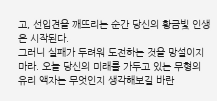고, 선입견을 깨뜨리는 순간 당신의 황금빛 인생은 시작된다.
그러니 실패가 두려워 도전하는 것을 망설이지 마라. 오늘 당신의 미래를 가두고 있는 무형의 유리 액자는 무엇인지 생각해보길 바란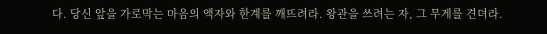다. 당신 앞을 가로막는 마음의 액자와 한계를 깨뜨려라. 왕관을 쓰려는 자, 그 무게를 견뎌라.